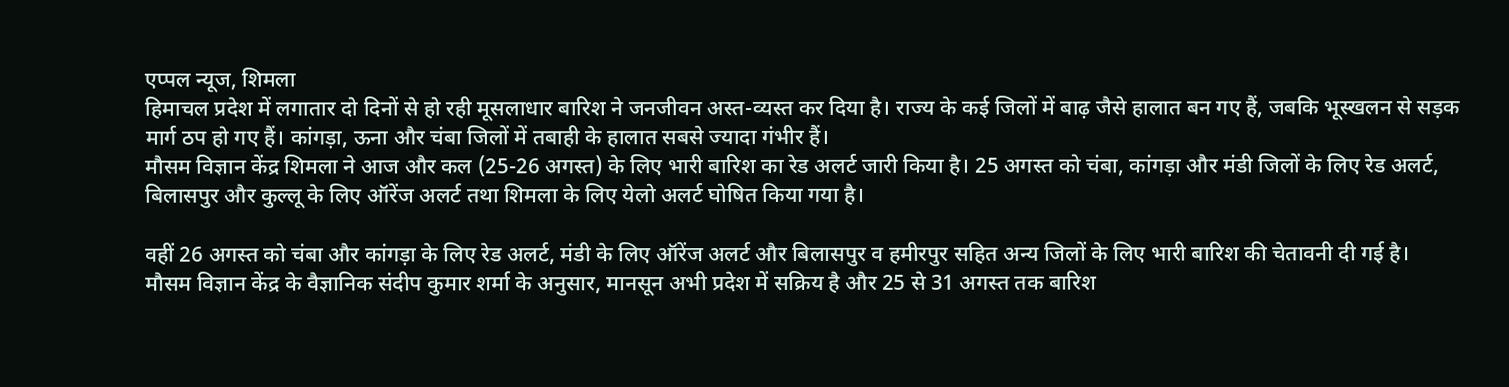एप्पल न्यूज, शिमला
हिमाचल प्रदेश में लगातार दो दिनों से हो रही मूसलाधार बारिश ने जनजीवन अस्त-व्यस्त कर दिया है। राज्य के कई जिलों में बाढ़ जैसे हालात बन गए हैं, जबकि भूस्खलन से सड़क मार्ग ठप हो गए हैं। कांगड़ा, ऊना और चंबा जिलों में तबाही के हालात सबसे ज्यादा गंभीर हैं।
मौसम विज्ञान केंद्र शिमला ने आज और कल (25-26 अगस्त) के लिए भारी बारिश का रेड अलर्ट जारी किया है। 25 अगस्त को चंबा, कांगड़ा और मंडी जिलों के लिए रेड अलर्ट, बिलासपुर और कुल्लू के लिए ऑरेंज अलर्ट तथा शिमला के लिए येलो अलर्ट घोषित किया गया है।

वहीं 26 अगस्त को चंबा और कांगड़ा के लिए रेड अलर्ट, मंडी के लिए ऑरेंज अलर्ट और बिलासपुर व हमीरपुर सहित अन्य जिलों के लिए भारी बारिश की चेतावनी दी गई है।
मौसम विज्ञान केंद्र के वैज्ञानिक संदीप कुमार शर्मा के अनुसार, मानसून अभी प्रदेश में सक्रिय है और 25 से 31 अगस्त तक बारिश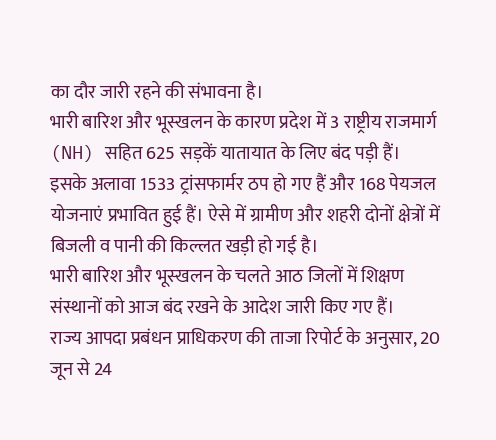का दौर जारी रहने की संभावना है।
भारी बारिश और भूस्खलन के कारण प्रदेश में 3 राष्ट्रीय राजमार्ग (NH) सहित 625 सड़कें यातायात के लिए बंद पड़ी हैं।
इसके अलावा 1533 ट्रांसफार्मर ठप हो गए हैं और 168 पेयजल योजनाएं प्रभावित हुई हैं। ऐसे में ग्रामीण और शहरी दोनों क्षेत्रों में बिजली व पानी की किल्लत खड़ी हो गई है।
भारी बारिश और भूस्खलन के चलते आठ जिलों में शिक्षण संस्थानों को आज बंद रखने के आदेश जारी किए गए हैं।
राज्य आपदा प्रबंधन प्राधिकरण की ताजा रिपोर्ट के अनुसार, 20 जून से 24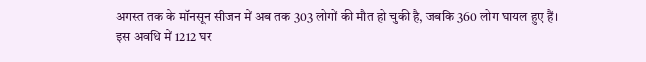अगस्त तक के मॉनसून सीजन में अब तक 303 लोगों की मौत हो चुकी है, जबकि 360 लोग घायल हुए हैं।
इस अवधि में 1212 घर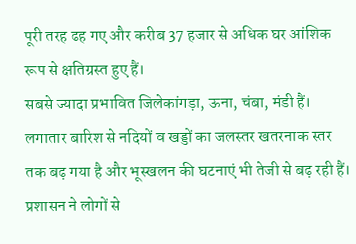पूरी तरह ढह गए और करीब 37 हजार से अधिक घर आंशिक रूप से क्षतिग्रस्त हुए हैं।
सबसे ज्यादा प्रभावित जिलेकांगड़ा, ऊना, चंबा, मंडी हैं।
लगातार बारिश से नदियों व खड्डों का जलस्तर खतरनाक स्तर तक बढ़ गया है और भूस्खलन की घटनाएं भी तेजी से बढ़ रही हैं। प्रशासन ने लोगों से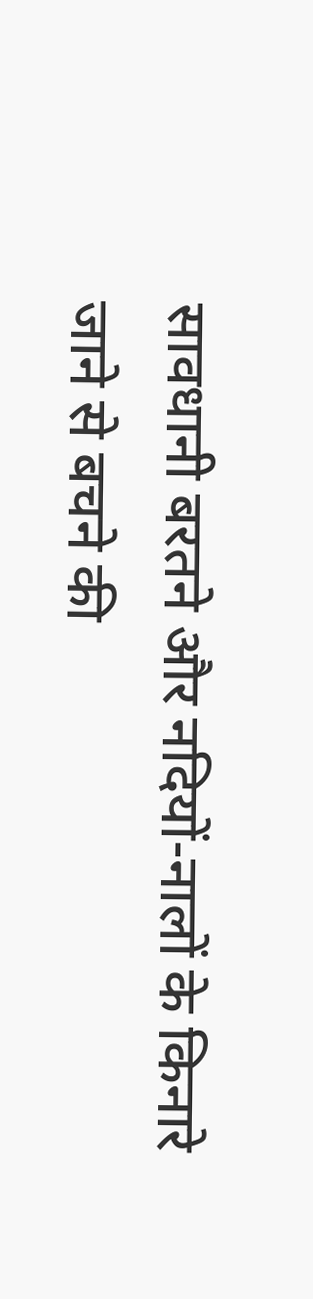सावधानी बरतने और नदियों-नालों के किनारे जाने से बचने की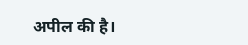अपील की है।